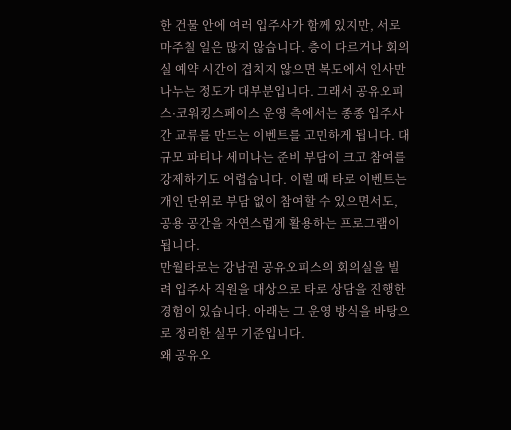한 건물 안에 여러 입주사가 함께 있지만, 서로 마주칠 일은 많지 않습니다. 층이 다르거나 회의실 예약 시간이 겹치지 않으면 복도에서 인사만 나누는 정도가 대부분입니다. 그래서 공유오피스·코워킹스페이스 운영 측에서는 종종 입주사 간 교류를 만드는 이벤트를 고민하게 됩니다. 대규모 파티나 세미나는 준비 부담이 크고 참여를 강제하기도 어렵습니다. 이럴 때 타로 이벤트는 개인 단위로 부담 없이 참여할 수 있으면서도, 공용 공간을 자연스럽게 활용하는 프로그램이 됩니다.
만월타로는 강남권 공유오피스의 회의실을 빌려 입주사 직원을 대상으로 타로 상담을 진행한 경험이 있습니다. 아래는 그 운영 방식을 바탕으로 정리한 실무 기준입니다.
왜 공유오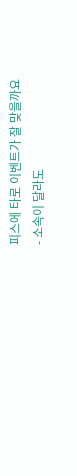피스에 타로 이벤트가 잘 맞을까요
- 소속이 달라도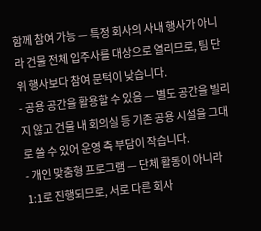함께 참여 가능 — 특정 회사의 사내 행사가 아니라 건물 전체 입주사를 대상으로 열리므로, 팀 단위 행사보다 참여 문턱이 낮습니다.
- 공용 공간을 활용할 수 있음 — 별도 공간을 빌리지 않고 건물 내 회의실 등 기존 공용 시설을 그대로 쓸 수 있어 운영 측 부담이 작습니다.
- 개인 맞춤형 프로그램 — 단체 활동이 아니라 1:1로 진행되므로, 서로 다른 회사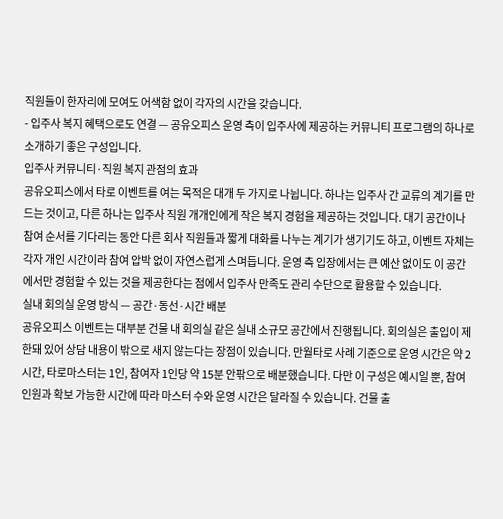직원들이 한자리에 모여도 어색함 없이 각자의 시간을 갖습니다.
- 입주사 복지 혜택으로도 연결 — 공유오피스 운영 측이 입주사에 제공하는 커뮤니티 프로그램의 하나로 소개하기 좋은 구성입니다.
입주사 커뮤니티·직원 복지 관점의 효과
공유오피스에서 타로 이벤트를 여는 목적은 대개 두 가지로 나뉩니다. 하나는 입주사 간 교류의 계기를 만드는 것이고, 다른 하나는 입주사 직원 개개인에게 작은 복지 경험을 제공하는 것입니다. 대기 공간이나 참여 순서를 기다리는 동안 다른 회사 직원들과 짧게 대화를 나누는 계기가 생기기도 하고, 이벤트 자체는 각자 개인 시간이라 참여 압박 없이 자연스럽게 스며듭니다. 운영 측 입장에서는 큰 예산 없이도 이 공간에서만 경험할 수 있는 것을 제공한다는 점에서 입주사 만족도 관리 수단으로 활용할 수 있습니다.
실내 회의실 운영 방식 — 공간·동선·시간 배분
공유오피스 이벤트는 대부분 건물 내 회의실 같은 실내 소규모 공간에서 진행됩니다. 회의실은 출입이 제한돼 있어 상담 내용이 밖으로 새지 않는다는 장점이 있습니다. 만월타로 사례 기준으로 운영 시간은 약 2시간, 타로마스터는 1인, 참여자 1인당 약 15분 안팎으로 배분했습니다. 다만 이 구성은 예시일 뿐, 참여 인원과 확보 가능한 시간에 따라 마스터 수와 운영 시간은 달라질 수 있습니다. 건물 출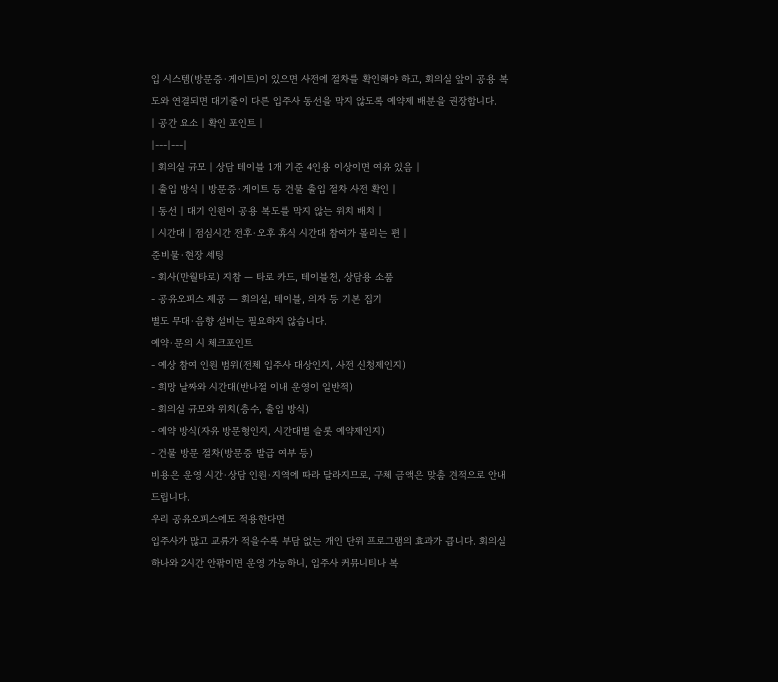입 시스템(방문증·게이트)이 있으면 사전에 절차를 확인해야 하고, 회의실 앞이 공용 복도와 연결되면 대기줄이 다른 입주사 동선을 막지 않도록 예약제 배분을 권장합니다.
| 공간 요소 | 확인 포인트 |
|---|---|
| 회의실 규모 | 상담 테이블 1개 기준 4인용 이상이면 여유 있음 |
| 출입 방식 | 방문증·게이트 등 건물 출입 절차 사전 확인 |
| 동선 | 대기 인원이 공용 복도를 막지 않는 위치 배치 |
| 시간대 | 점심시간 전후·오후 휴식 시간대 참여가 몰리는 편 |
준비물·현장 세팅
- 회사(만월타로) 지참 — 타로 카드, 테이블천, 상담용 소품
- 공유오피스 제공 — 회의실, 테이블, 의자 등 기본 집기
별도 무대·음향 설비는 필요하지 않습니다.
예약·문의 시 체크포인트
- 예상 참여 인원 범위(전체 입주사 대상인지, 사전 신청제인지)
- 희망 날짜와 시간대(반나절 이내 운영이 일반적)
- 회의실 규모와 위치(층수, 출입 방식)
- 예약 방식(자유 방문형인지, 시간대별 슬롯 예약제인지)
- 건물 방문 절차(방문증 발급 여부 등)
비용은 운영 시간·상담 인원·지역에 따라 달라지므로, 구체 금액은 맞춤 견적으로 안내드립니다.
우리 공유오피스에도 적용한다면
입주사가 많고 교류가 적을수록 부담 없는 개인 단위 프로그램의 효과가 큽니다. 회의실 하나와 2시간 안팎이면 운영 가능하니, 입주사 커뮤니티나 복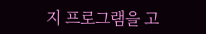지 프로그램을 고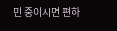민 중이시면 편하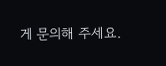게 문의해 주세요.